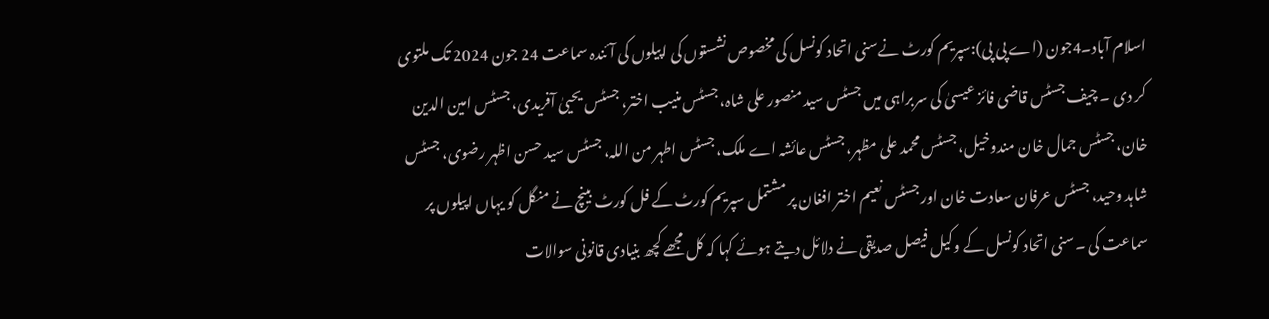اسلام آباد۔4جون (اے پی پی):سپریم کورٹ نےسنی اتحاد کونسل کی مخصوص نشستوں کی اپیلوں کی آئندہ سماعت 24 جون 2024 تک ملتوی کر دی ۔ چیف جسٹس قاضی فائز عیسیٰ کی سربراہی میں جسٹس سید منصور علی شاہ، جسٹس منیب اختر، جسٹس یحییٰ آفریدی، جسٹس امین الدین خان، جسٹس جمال خان مندوخیل، جسٹس محمد علی مظہر، جسٹس عائشہ اے ملک، جسٹس اطہر من اللہ، جسٹس سید حسن اظہر رضوی، جسٹس شاہد وحید، جسٹس عرفان سعادت خان اور جسٹس نعیم اختر افغان پر مشتمل سپریم کورٹ کے فل کورٹ بینچ نے منگل کو یہاں اپیلوں پر سماعت کی ۔سنی اتحاد کونسل کے وکیل فیصل صدیقی نے دلائل دیتے ہوئے کہا کہ کل مجھے کچھ بنیادی قانونی سوالات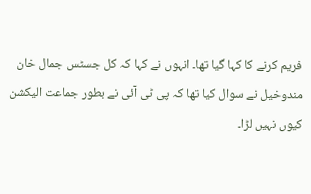فریم کرنے کا کہا گیا تھا۔ انہوں نے کہا کہ کل جسٹس جمال خان مندوخیل نے سوال کیا تھا کہ پی ٹی آئی نے بطور جماعت الیکشن کیوں نہیں لڑا۔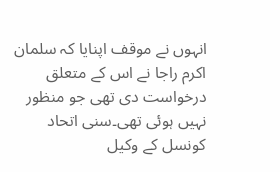انہوں نے موقف اپنایا کہ سلمان اکرم راجا نے اس کے متعلق درخواست دی تھی جو منظور نہیں ہوئی تھی۔سنی اتحاد کونسل کے وکیل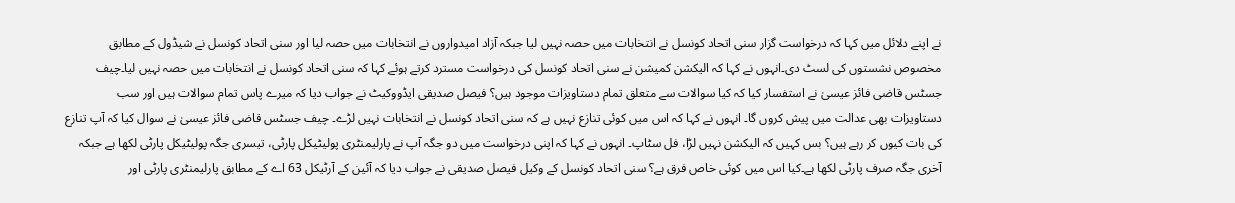نے اپنے دلائل میں کہا کہ درخواست گزار سنی اتحاد کونسل نے انتخابات میں حصہ نہیں لیا جبکہ آزاد امیدواروں نے انتخابات میں حصہ لیا اور سنی اتحاد کونسل نے شیڈول کے مطابق مخصوص نشستوں کی لسٹ دی۔انہوں نے کہا کہ الیکشن کمیشن نے سنی اتحاد کونسل کی درخواست مسترد کرتے ہوئے کہا کہ سنی اتحاد کونسل نے انتخابات میں حصہ نہیں لیا۔چیف جسٹس قاضی فائز عیسیٰ نے استفسار کیا کہ کیا سوالات سے متعلق تمام دستاویزات موجود ہیں؟ فیصل صدیقی ایڈووکیٹ نے جواب دیا کہ میرے پاس تمام سوالات ہیں اور سب دستاویزات بھی عدالت میں پیش کروں گا۔ انہوں نے کہا کہ اس میں کوئی تنازع نہیں ہے کہ سنی اتحاد کونسل نے انتخابات نہیں لڑے۔ چیف جسٹس قاضی فائز عیسیٰ نے سوال کیا کہ آپ تنازع کی بات کیوں کر رہے ہیں؟ بس کہیں کہ الیکشن نہیں لڑا، فل سٹاپ۔ انہوں نے کہا کہ اپنی درخواست میں دو جگہ آپ نے پارلیمنٹری پولیٹیکل پارٹی، تیسری جگہ پولیٹیکل پارٹی لکھا ہے جبکہ آخری جگہ صرف پارٹی لکھا ہے۔کیا اس میں کوئی خاص فرق ہے؟ سنی اتحاد کونسل کے وکیل فیصل صدیقی نے جواب دیا کہ آئین کے آرٹیکل 63 اے کے مطابق پارلیمنٹری پارٹی اور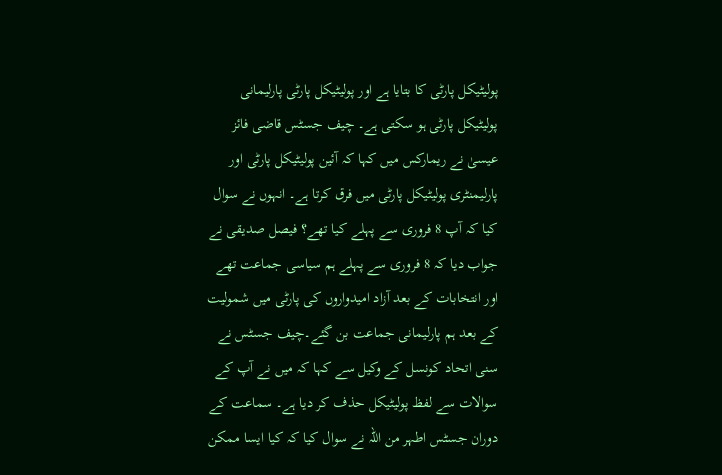پولیٹیکل پارٹی کا بتایا ہے اور پولیٹیکل پارٹی پارلیمانی پولیٹیکل پارٹی ہو سکتی ہے۔ چیف جسٹس قاضی فائز عیسیٰ نے ریمارکس میں کہا کہ آئین پولیٹیکل پارٹی اور پارلیمنٹری پولیٹیکل پارٹی میں فرق کرتا ہے۔ انہوں نے سوال کیا کہ آپ 8 فروری سے پہلے کیا تھے؟ فیصل صدیقی نے جواب دیا کہ 8 فروری سے پہلے ہم سیاسی جماعت تھے اور انتخابات کے بعد آزاد امیدواروں کی پارٹی میں شمولیت کے بعد ہم پارلیمانی جماعت بن گئے۔چیف جسٹس نے سنی اتحاد کونسل کے وکیل سے کہا کہ میں نے آپ کے سوالات سے لفظ پولیٹیکل حذف کر دیا ہے۔ سماعت کے دوران جسٹس اطہر من اللہ نے سوال کیا کہ کیا ایسا ممکن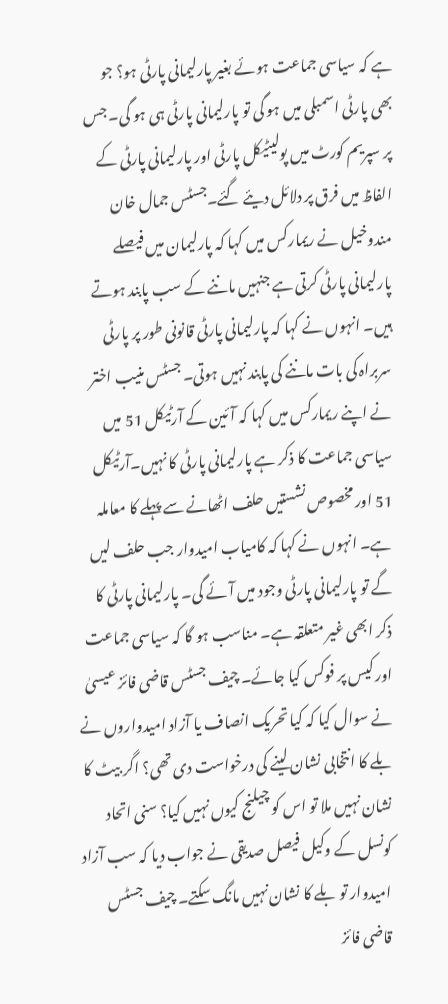ہے کہ سیاسی جماعت ہوئے بغیر پارلیمانی پارٹی ہو؟ جو بھی پارٹی اسمبلی میں ہو گی تو پارلیمانی پارٹی ہی ہو گی۔ جس پر سپریم کورٹ میں پولیٹیکل پارٹی اور پارلیمانی پارٹی کے الفاظ میں فرق پر دلائل دیئے گئے۔جسٹس جمال خان مندوخیل نے ریمارکس میں کہا کہ پارلیمان میں فیصلے پارلیمانی پارٹی کرتی ہے جنہیں ماننے کے سب پابند ہوتے ہیں۔ انہوں نے کہا کہ پارلیمانی پارٹی قانونی طور پر پارٹی سربراہ کی بات ماننے کی پابند نہیں ہوتی۔ جسٹس منیب اختر نے اپنے ریمارکس میں کہا کہ آئین کے آرٹیکل 51 میں سیاسی جماعت کا ذکر ہے پارلیمانی پارٹی کا نہیں۔آرٹیکل 51 اور مخصوص نشستیں حلف اٹھانے سے پہلے کا معاملہ ہے۔ انہوں نے کہا کہ کامیاب امیدوار جب حلف لیں گے تو پارلیمانی پارٹی وجود میں آئے گی۔ پارلیمانی پارٹی کا ذکر ابھی غیر متعلقہ ہے۔ مناسب ہو گا کہ سیاسی جماعت اور کیس پر فوکس کیا جائے۔ چیف جسٹس قاضی فائز عیسیٰ نے سوال کیا کہ کیا تحریک انصاف یا آزاد امیدواروں نے بلے کا انتخابی نشان لینے کی درخواست دی تھی؟ اگر بیٹ کا نشان نہیں ملا تو اس کو چیلنج کیوں نہیں کیا؟ سنی اتحاد کونسل کے وکیل فیصل صدیقی نے جواب دیا کہ سب آزاد امیدوار تو بلے کا نشان نہیں مانگ سکتے۔ چیف جسٹس قاضی فائز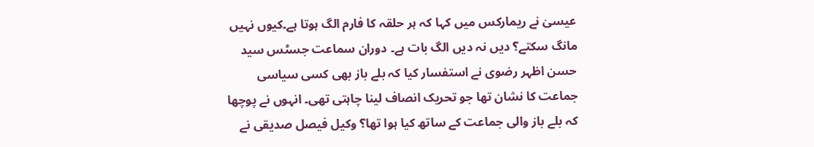عیسیٰ نے ریمارکس میں کہا کہ ہر حلقہ کا فارم الگ ہوتا ہے۔کیوں نہیں مانگ سکتے؟ دیں نہ دیں الگ بات ہے۔ دوران سماعت جسٹس سید حسن اظہر رضوی نے استفسار کیا کہ بلے باز بھی کسی سیاسی جماعت کا نشان تھا جو تحریک انصاف لینا چاہتی تھی۔ انہوں نے پوچھا کہ بلے باز والی جماعت کے ساتھ کیا ہوا تھا؟ وکیل فیصل صدیقی نے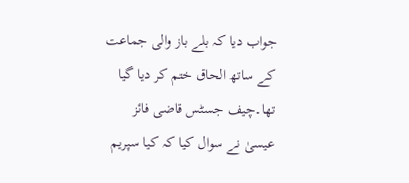جواب دیا کہ بلے باز والی جماعت کے ساتھ الحاق ختم کر دیا گیا تھا۔چیف جسٹس قاضی فائز عیسیٰ نے سوال کیا کہ کیا سپریم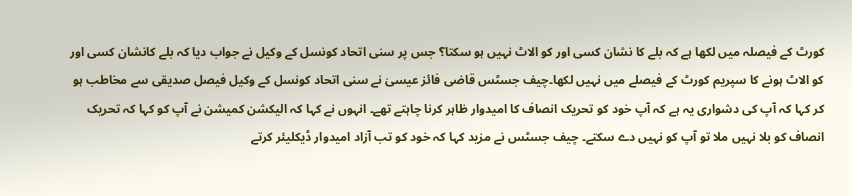کورٹ کے فیصلہ میں لکھا ہے کہ بلے کا نشان کسی اور کو الاٹ نہیں ہو سکتا؟ جس پر سنی اتحاد کونسل کے وکیل نے جواب دیا کہ بلے کانشان کسی اور کو الاٹ ہونے کا سپریم کورٹ کے فیصلے میں نہیں لکھا۔چیف جسٹس قاضی فائز عیسیٰ نے سنی اتحاد کونسل کے وکیل فیصل صدیقی سے مخاطب ہو کر کہا کہ آپ کی دشواری یہ ہے کہ آپ خود کو تحریک انصاف کا امیدوار ظاہر کرنا چاہتے تھے۔ انہوں نے کہا کہ الیکشن کمیشن نے آپ کو کہا کہ تحریک انصاف کو بلا نہیں ملا تو آپ کو نہیں دے سکتے۔ چیف جسٹس نے مزید کہا کہ خود کو تب آزاد امیدوار ڈیکلیئر کرتے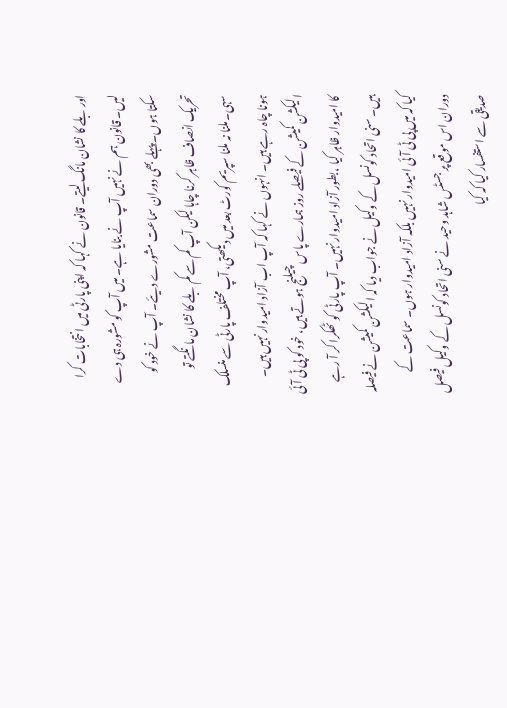اور بلے کا نشان مانگ لیتے۔ قانون نے کہا کہ اپنی پارٹی میں انتخابات کرا لیں۔ قانون ہم نے نہیں آپ نے بنایا ہے۔ میں آپ کو مشورہ ہی دے سکتا ہوں۔ پہلے بھی دوران سماعت مشورے دیئے۔ آپ نے خود کو تحریک انصاف ظاہر کرنا چاہا لیکن آپ کم سے کم بلے کا نشان مانگتے تو سہی۔ملنا نہ ملنا سپریم کورٹ بعد میں دیکھتی، آپ مختلف پارٹی سے منسلک ہونا چاہ رہے ہیں۔ انہوں نے کہا کہ آپ اب آزاد امیدوار نہیں ہیں۔ الیکشن کمیشن کے فیصلے روز ہمارے پاس چیلنج ہوتے ہیں، خود کو پی ٹی آئی کا امیدوار ظاہر کیا ،بطور آزاد امیدوار نہیں۔ آپ پارٹی کو ٹھکرا کر آ رہے ہیں۔ سنی اتحاد کونسل کے وکیل نے جواب دیا کہ الیکشن کمیشن نے فیصلہ کیا کہ میں پی ٹی آئی امیدوار نہیں بلکہ آزاد امیدوار ہوں۔ سماعت کے دوران اس موقع پر جسٹس شاہد وحید نے سنی اتحاد کونسل کے وکیل فیصل صدیقی سے استفسار کیا کہ کیا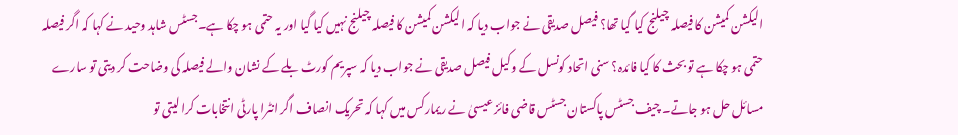الیکشن کمیشن کا فیصلہ چیلنج کیا گیا تھا؟ فیصل صدیقی نے جواب دیا کہ الیکشن کمیشن کا فیصلہ چیلنج نہیں کیا گیا اور یہ حتمی ہو چکا ہے۔جسٹس شاہد وحید نے کہا کہ اگر فیصلہ حتمی ہو چکا ہے تو بحث کا کیا فائدہ؟ سنی اتحاد کونسل کے وکیل فیصل صدیقی نے جواب دیا کہ سپریم کورٹ بلے کے نشان والے فیصلہ کی وضاحت کر دیتی تو سارے مسائل حل ہو جاتے۔ چیف جسٹس پاکستان جسٹس قاضی فائز عیسیٰ نے ریمارکس میں کہا کہ تحریک انصاف اگر انٹرا پارٹی انتخابات کرا لیتی تو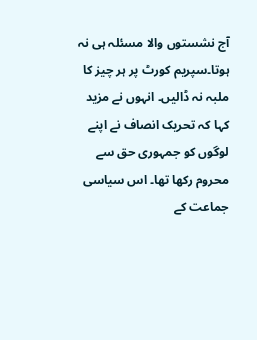آج نشستوں والا مسئلہ ہی نہ ہوتا۔سپریم کورٹ پر ہر چیز کا ملبہ نہ ڈالیں۔ انہوں نے مزید کہا کہ تحریک انصاف نے اپنے لوگوں کو جمہوری حق سے محروم رکھا تھا۔ اس سیاسی جماعت کے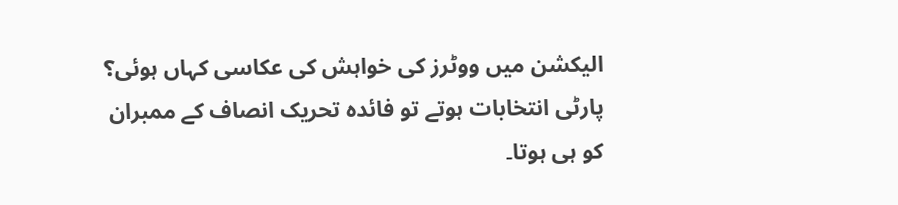الیکشن میں ووٹرز کی خواہش کی عکاسی کہاں ہوئی؟ پارٹی انتخابات ہوتے تو فائدہ تحریک انصاف کے ممبران کو ہی ہوتا۔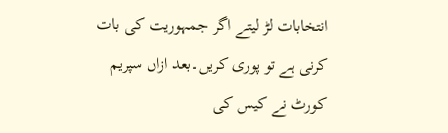انتخابات لڑ لیتے اگر جمہوریت کی بات کرنی ہے تو پوری کریں۔بعد ازاں سپریم کورٹ نے کیس کی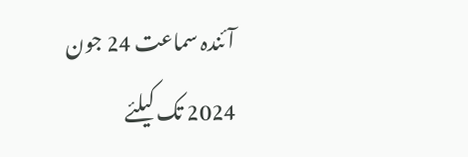آئندہ سماعت 24 جون 2024 تک کیلئے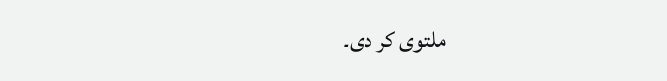ملتوی کر دی۔